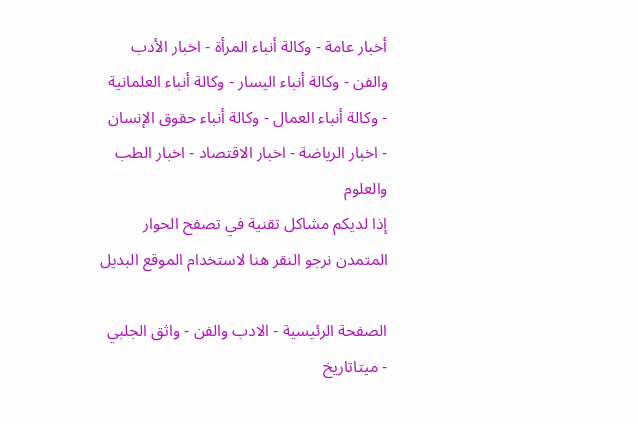أخبار عامة - وكالة أنباء المرأة - اخبار الأدب والفن - وكالة أنباء اليسار - وكالة أنباء العلمانية - وكالة أنباء العمال - وكالة أنباء حقوق الإنسان - اخبار الرياضة - اخبار الاقتصاد - اخبار الطب والعلوم
إذا لديكم مشاكل تقنية في تصفح الحوار المتمدن نرجو النقر هنا لاستخدام الموقع البديل

الصفحة الرئيسية - الادب والفن - واثق الجلبي - ميتاتاريخ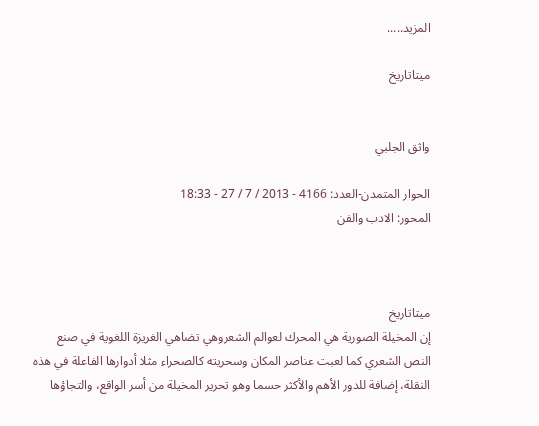المزيد.....

ميتاتاريخ


واثق الجلبي

الحوار المتمدن-العدد: 4166 - 2013 / 7 / 27 - 18:33
المحور: الادب والفن



ميتاتاريخ
إن المخيلة الصورية هي المحرك لعوالم الشعروهي تضاهي الغريزة اللغوية في صنع النص الشعري كما لعبت عناصر المكان وسحريته كالصحراء مثلا أدوارها الفاعلة في هذه النقلة، إضافة للدور الأهم والأكثر حسما وهو تحرير المخيلة من أسر الواقع، والتجاؤها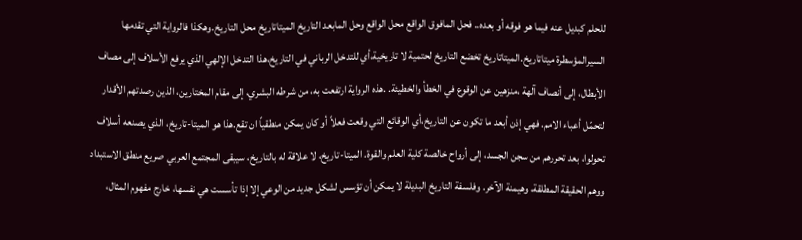للحلم كبديل عنه فيما هو فوقه أو بعده.. فحل المافوق الواقع محل الواقع وحل المابعد التاريخ الميتاتاريخ محل التاريخ.وهكذا فالرواية التي تقدمها السيرالمؤسطرة ميتاتاريخ.الميتاتاريخ تخضع التاريخ لحتمية لا تاريخية،أي للتدخل الرباني في التاريخ،هذا التدخل الإلهي الذي يرفع الأسلاف إلى مصاف الأبطال، إلى أنصاف آلهة ،منزهين عن الوقوع في الخطأ والخطيئة. .هذه الرواية ارتفعت به، من شرطه البشري، إلى مقام المختارين، الذين رصدتهم الأقدار لتحمّل أعباء الامم. فهي إذن أبعد ما تكون عن التاريخ،أي الوقائع التي وقعت فعلاً أو كان يمكن منطقياً ان تقع.هذا هو الميتا-تاريخ، الذي يصنعه أسلاف تحولوا، بعد تحررهم من سجن الجسد، إلى أرواح خالصة كلية العلم والقوة. الميتا-تاريخ، لا علاقة له بالتاريخ، سيبقى المجتمع العربي صريع منطق الاستبداد ووهم الحقيقة المطلقة، وهيمنة الآخر. وفلسفة التاريخ البديلة لا يمكن أن تؤسس لشكل جديد من الوعي إلا إذا تأسست هي نفسها، خارج مفهوم المثال،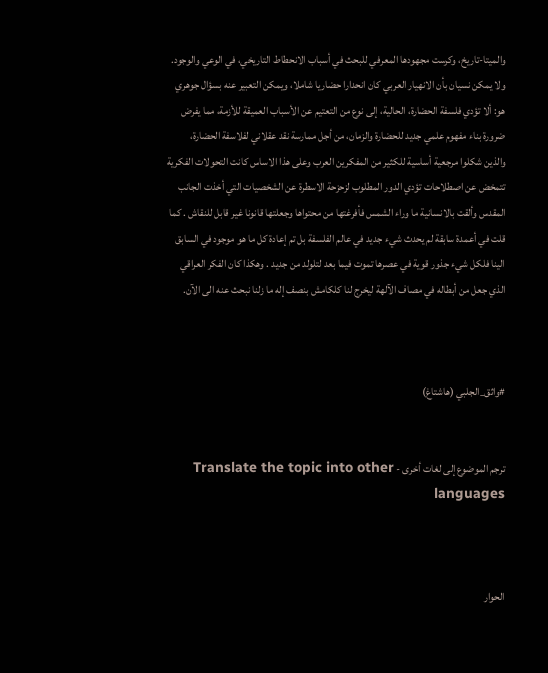والميتا-تاريخ، وكرست مجهودها المعرفي للبحث في أسباب الانحطاط التاريخي، في الوعي والوجود. ولا يمكن نسيان بأن الانهيار العربي كان انحدارا حضاريا شاملا، ويمكن التعبير عنه بسؤال جوهري هو: ألا تؤدي فلسفة الحضارة، الحالية، إلى نوع من التعتيم عن الأسباب العميقة للأزمة، مما يفرض ضرورة بناء مفهوم علمي جديد للحضارة والزمان، من أجل ممارسة نقد عقلاني لفلاسفة الحضارة، والذين شكلوا مرجعية أساسية للكثير من المفكرين العرب وعلى هذا الاساس كانت التحولات الفكرية تتمخض عن اصطلاحات تؤدي الدور المطلوب لزحزحة الاسطرة عن الشخصيات التي أخذت الجانب المقدس وألقت بالانسانية ما وراء الشمس فأفرغتها من محتواها وجعلتها قانونا غير قابل للنقاش . كما قلت في أعمدة سابقة لم يحدث شيء جديد في عالم الفلسفة بل تم إعادة كل ما هو موجود في السابق الينا فلكل شيء جذور قوية في عصرها تموت فيما بعد لتلولد من جديد . وهكذا كان الفكر العراقي الذي جعل من أبطاله في مصاف الآلهة ليخرج لنا كلكامش بنصف إله ما زلنا نبحث عنه الى الآن.



#واثق_الجلبي (هاشتاغ)


ترجم الموضوع إلى لغات أخرى - Translate the topic into other languages



الحوار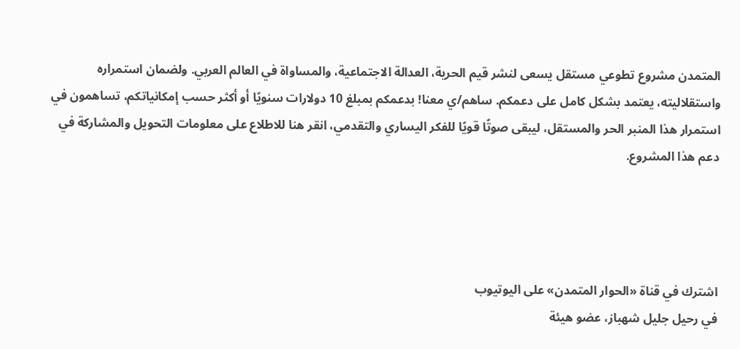المتمدن مشروع تطوعي مستقل يسعى لنشر قيم الحرية، العدالة الاجتماعية، والمساواة في العالم العربي. ولضمان استمراره واستقلاليته، يعتمد بشكل كامل على دعمكم. ساهم/ي معنا! بدعمكم بمبلغ 10 دولارات سنويًا أو أكثر حسب إمكانياتكم، تساهمون في استمرار هذا المنبر الحر والمستقل، ليبقى صوتًا قويًا للفكر اليساري والتقدمي، انقر هنا للاطلاع على معلومات التحويل والمشاركة في دعم هذا المشروع.




اشترك في قناة «الحوار المتمدن» على اليوتيوب
في رحيل جليل شهباز، عضو هيئة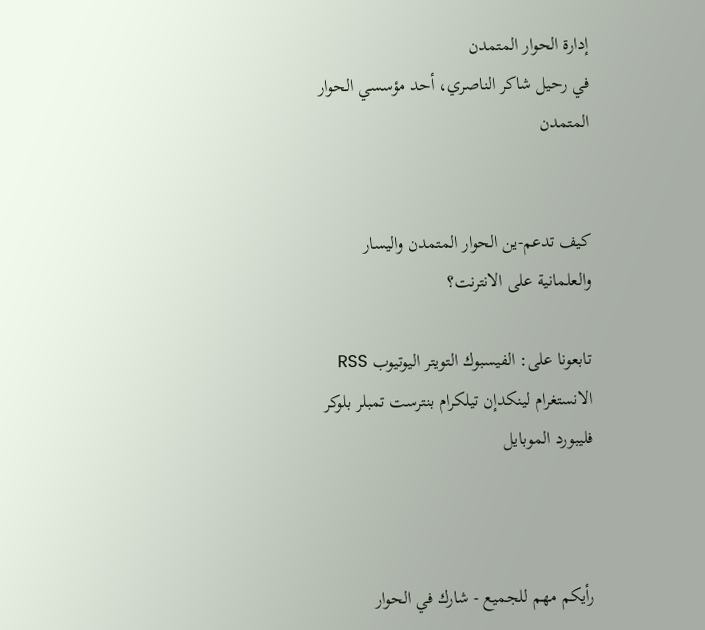إدارة الحوار المتمدن
في رحيل شاكر الناصري، أحد مؤسسي الحوار المتمدن


كيف تدعم-ين الحوار المتمدن واليسار والعلمانية على الانترنت؟

تابعونا على: الفيسبوك التويتر اليوتيوب RSS الانستغرام لينكدإن تيلكرام بنترست تمبلر بلوكر فليبورد الموبايل



رأيكم مهم للجميع - شارك في الحوار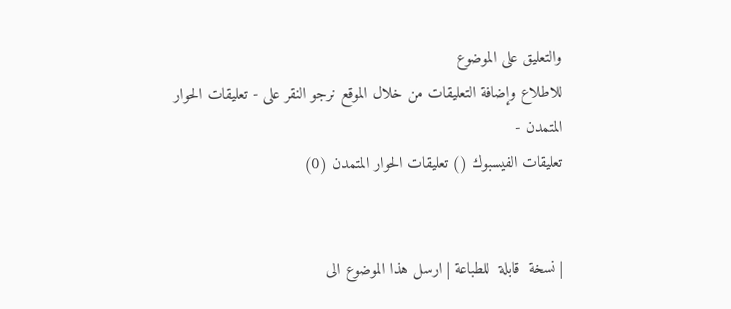والتعليق على الموضوع
للاطلاع وإضافة التعليقات من خلال الموقع نرجو النقر على - تعليقات الحوار المتمدن -
تعليقات الفيسبوك () تعليقات الحوار المتمدن (0)


| نسخة  قابلة  للطباعة | ارسل هذا الموضوع الى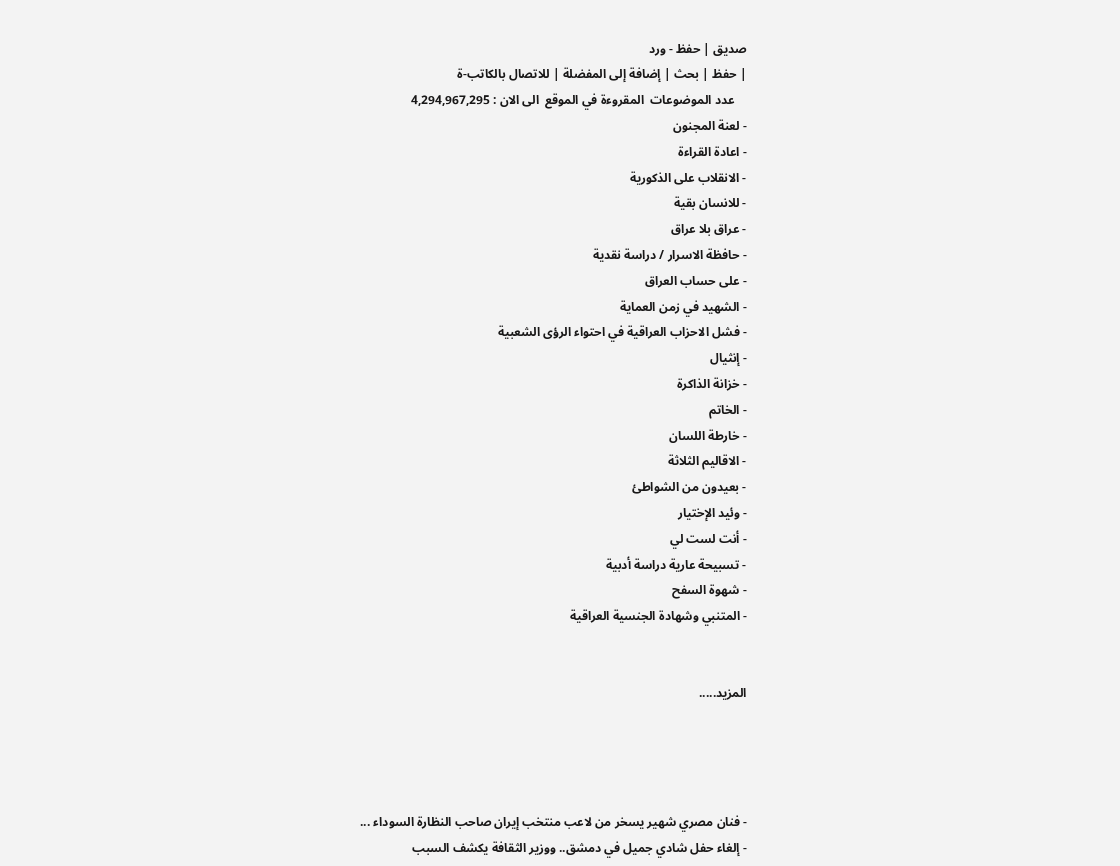صديق | حفظ - ورد
| حفظ | بحث | إضافة إلى المفضلة | للاتصال بالكاتب-ة
    عدد الموضوعات  المقروءة في الموقع  الى الان : 4,294,967,295
- لعنة المجنون
- اعادة القراءة
- الانقلاب على الذكورية
- للانسان بقية
- عراق بلا عراق
- حافظة الاسرار / دراسة نقدية
- على حساب العراق
- الشهيد في زمن العماية
- فشل الاحزاب العراقية في احتواء الرؤى الشعبية
- إنثيال
- خزانة الذاكرة
- الخاتم
- خارطة اللسان
- الاقاليم الثلاثة
- بعيدون من الشواطئ
- وئيد الإختيار
- أنت لست لي
- تسبيحة عارية دراسة أدبية
- شهوة السفح
- المتنبي وشهادة الجنسية العراقية


المزيد.....




- فنان مصري شهير يسخر من لاعب منتخب إيران صاحب النظارة السوداء ...
- إلغاء حفل شادي جميل في دمشق.. ووزير الثقافة يكشف السبب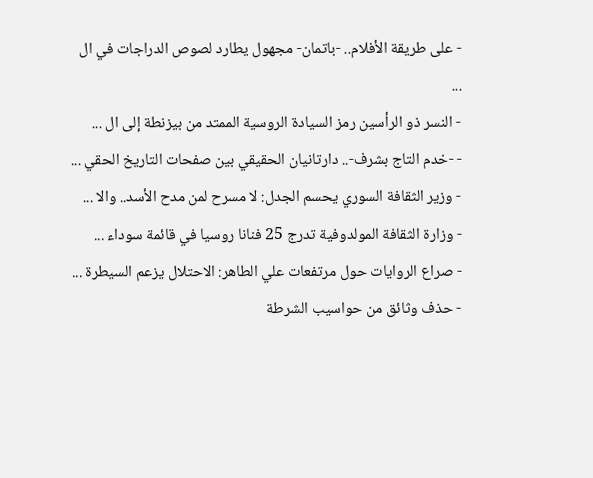- على طريقة الأفلام.. -باتمان- مجهول يطارد لصوص الدراجات في ال ...
- النسر ذو الرأسين رمز السيادة الروسية الممتد من بيزنطة إلى ال ...
- -خدم التاج بشرف-.. دارتانيان الحقيقي بين صفحات التاريخ الحقي ...
- وزير الثقافة السوري يحسم الجدل: لا مسرح لمن مدح الأسد.. والا ...
- وزارة الثقافة المولدوفية تدرج 25 فنانا روسيا في قائمة سوداء ...
- صراع الروايات حول مرتفعات علي الطاهر: الاحتلال يزعم السيطرة ...
- حذف وثائق من حواسيب الشرطة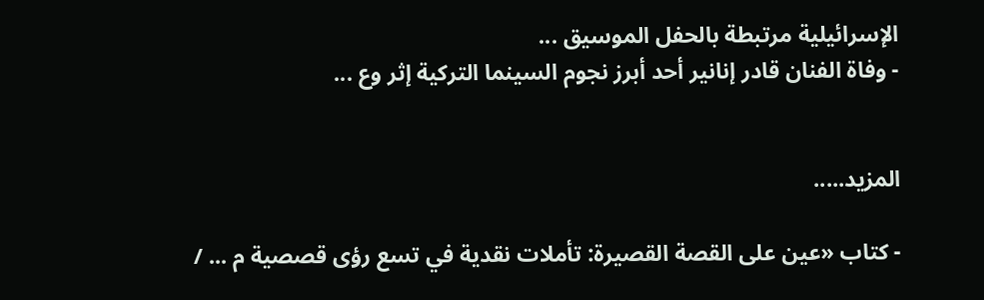الإسرائيلية مرتبطة بالحفل الموسيق ...
- وفاة الفنان قادر إنانير أحد أبرز نجوم السينما التركية إثر وع ...


المزيد.....

- كتاب «عين على القصة القصيرة: تأملات نقدية في تسع رؤى قصصية م ... /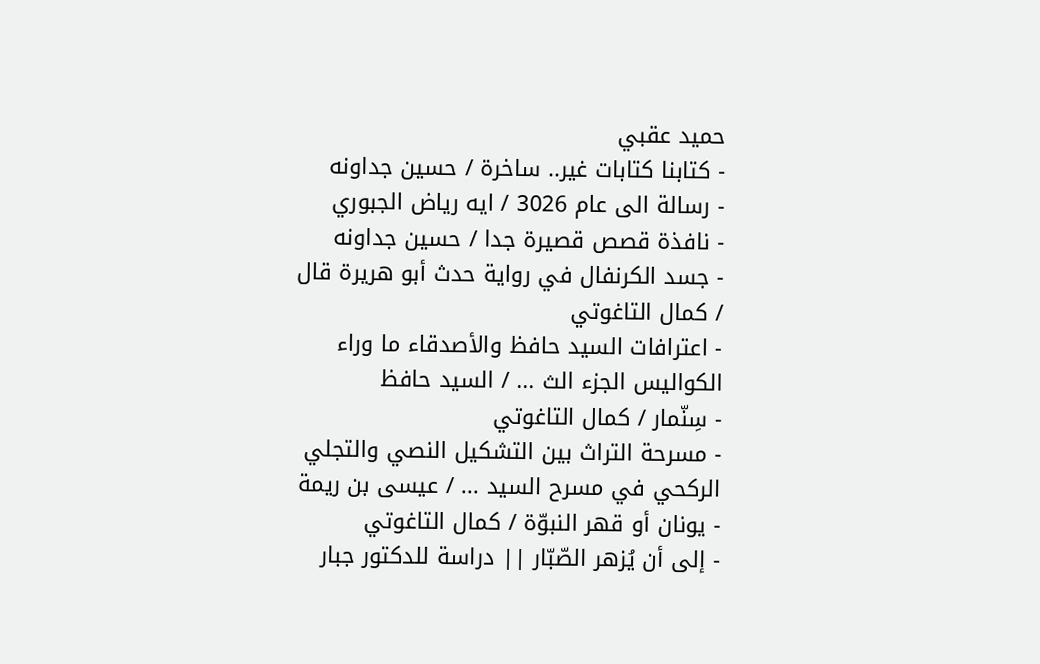حميد عقبي
- كتابنا كتابات غير.. ساخرة / حسين جداونه
- رسالة الى عام 3026 / ايه رياض الجبوري
- نافذة قصص قصيرة جدا / حسين جداونه
- جسد الكرنفال في رواية حدث أبو هريرة قال / كمال التاغوتي
- اعترافات السيد حافظ والأصدقاء ما وراء الكواليس الجزء الث ... / السيد حافظ
- سِنّمار / كمال التاغوتي
- مسرحة التراث بين التشكيل النصي والتجلي الركحي في مسرح السيد ... / عيسى بن ريمة
- يونان أو قهر النبوّة / كمال التاغوتي
- إلى أن يُزهر الصّبّار || دراسة للدكتور جبار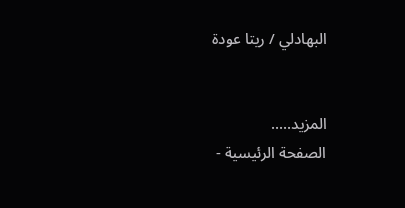البهادلي / ريتا عودة


المزيد.....
الصفحة الرئيسية -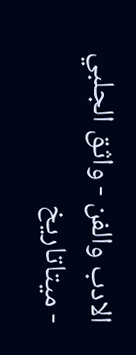الادب والفن - واثق الجلبي - ميتاتاريخ